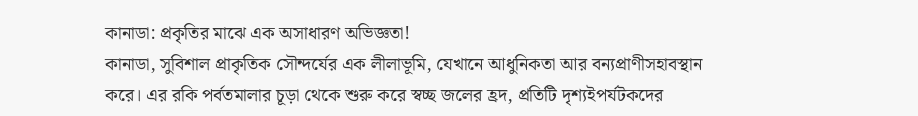কানাডা: প্রকৃতির মাঝে এক অসাধারণ অভিজ্ঞতা!
কানাডা, সুবিশাল প্রাকৃতিক সৌন্দর্যের এক লীলাভূমি, যেখানে আধুনিকতা আর বন্যপ্রাণীসহাবস্থান করে। এর রকি পর্বতমালার চূড়া থেকে শুরু করে স্বচ্ছ জলের হ্রদ, প্রতিটি দৃশ্যইপর্যটকদের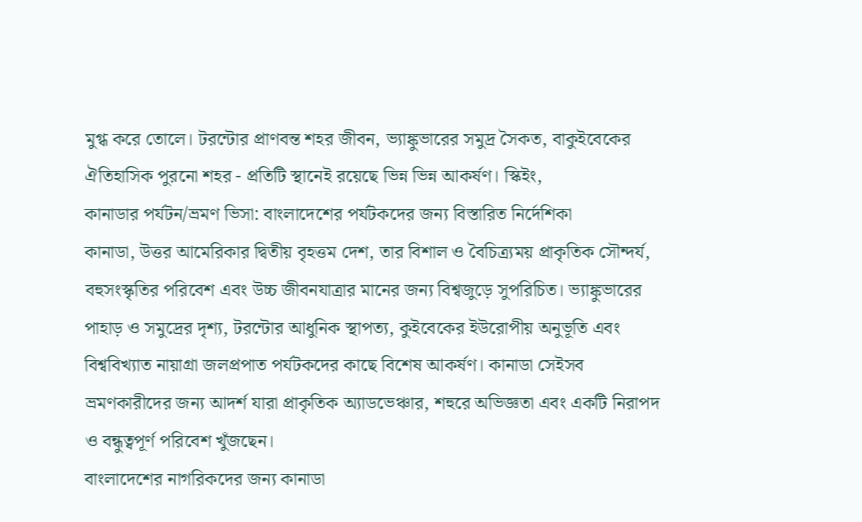মুগ্ধ করে তোলে। টরন্টোর প্রাণবন্ত শহর জীবন, ভ্যাঙ্কুভারের সমুদ্র সৈকত, বাকুইবেকের ঐতিহাসিক পুরনো শহর - প্রতিটি স্থানেই রয়েছে ভিন্ন ভিন্ন আকর্ষণ। স্কিইং,
কানাডার পর্যটন/ভ্রমণ ভিসা: বাংলাদেশের পর্যটকদের জন্য বিস্তারিত নির্দেশিকা
কানাডা, উত্তর আমেরিকার দ্বিতীয় বৃহত্তম দেশ, তার বিশাল ও বৈচিত্র্যময় প্রাকৃতিক সৌন্দর্য, বহুসংস্কৃতির পরিবেশ এবং উচ্চ জীবনযাত্রার মানের জন্য বিশ্বজুড়ে সুপরিচিত। ভ্যাঙ্কুভারের পাহাড় ও সমুদ্রের দৃশ্য, টরন্টোর আধুনিক স্থাপত্য, কুইবেকের ইউরোপীয় অনুভূতি এবং বিশ্ববিখ্যাত নায়াগ্রা জলপ্রপাত পর্যটকদের কাছে বিশেষ আকর্ষণ। কানাডা সেইসব ভ্রমণকারীদের জন্য আদর্শ যারা প্রাকৃতিক অ্যাডভেঞ্চার, শহুরে অভিজ্ঞতা এবং একটি নিরাপদ ও বন্ধুত্বপূর্ণ পরিবেশ খুঁজছেন।
বাংলাদেশের নাগরিকদের জন্য কানাডা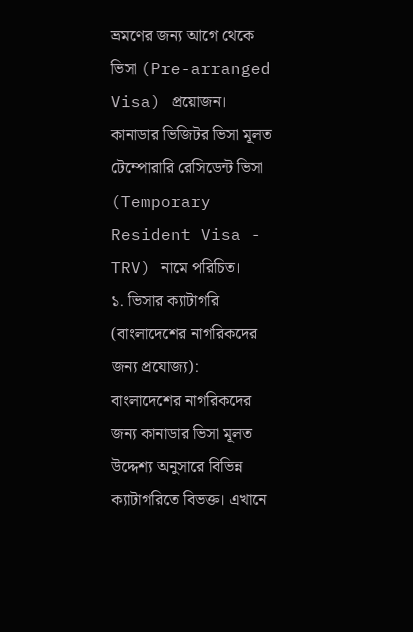ভ্রমণের জন্য আগে থেকে ভিসা (Pre-arranged Visa) প্রয়োজন। কানাডার ভিজিটর ভিসা মূলত টেম্পোরারি রেসিডেন্ট ভিসা (Temporary Resident Visa - TRV) নামে পরিচিত।
১. ভিসার ক্যাটাগরি (বাংলাদেশের নাগরিকদের জন্য প্রযোজ্য):
বাংলাদেশের নাগরিকদের জন্য কানাডার ভিসা মূলত উদ্দেশ্য অনুসারে বিভিন্ন ক্যাটাগরিতে বিভক্ত। এখানে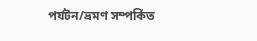পর্যটন/ভ্রমণ সম্পর্কিত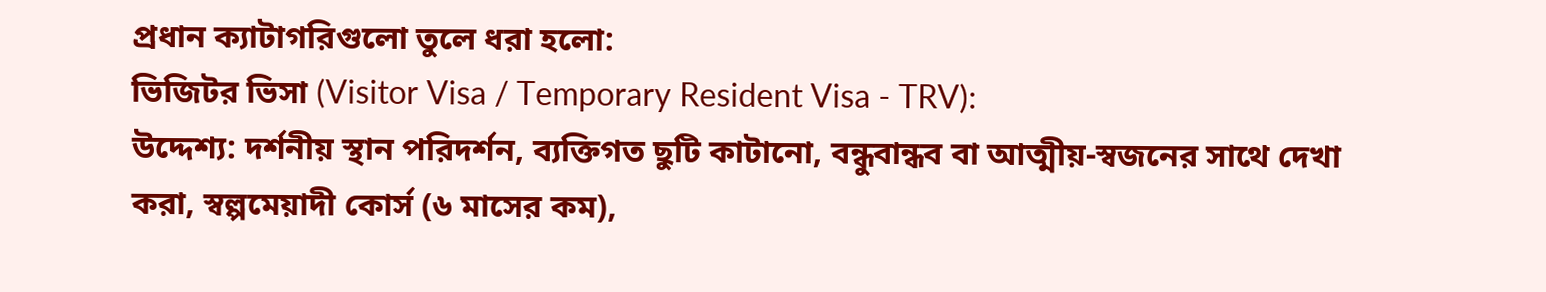প্রধান ক্যাটাগরিগুলো তুলে ধরা হলো:
ভিজিটর ভিসা (Visitor Visa / Temporary Resident Visa - TRV):
উদ্দেশ্য: দর্শনীয় স্থান পরিদর্শন, ব্যক্তিগত ছুটি কাটানো, বন্ধুবান্ধব বা আত্মীয়-স্বজনের সাথে দেখা করা, স্বল্পমেয়াদী কোর্স (৬ মাসের কম),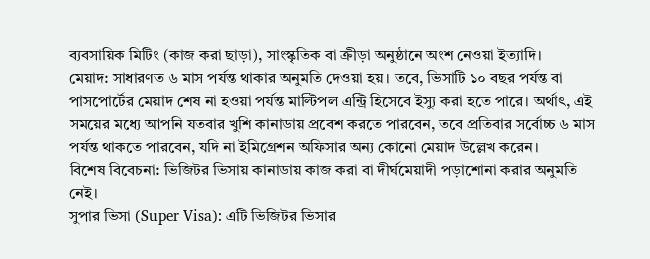ব্যবসায়িক মিটিং (কাজ করা ছাড়া), সাংস্কৃতিক বা ক্রীড়া অনুষ্ঠানে অংশ নেওয়া ইত্যাদি।
মেয়াদ: সাধারণত ৬ মাস পর্যন্ত থাকার অনুমতি দেওয়া হয়। তবে, ভিসাটি ১০ বছর পর্যন্ত বা পাসপোর্টের মেয়াদ শেষ না হওয়া পর্যন্ত মাল্টিপল এন্ট্রি হিসেবে ইস্যু করা হতে পারে। অর্থাৎ, এই সময়ের মধ্যে আপনি যতবার খুশি কানাডায় প্রবেশ করতে পারবেন, তবে প্রতিবার সর্বোচ্চ ৬ মাস পর্যন্ত থাকতে পারবেন, যদি না ইমিগ্রেশন অফিসার অন্য কোনো মেয়াদ উল্লেখ করেন।
বিশেষ বিবেচনা: ভিজিটর ভিসায় কানাডায় কাজ করা বা দীর্ঘমেয়াদী পড়াশোনা করার অনুমতি নেই।
সুপার ভিসা (Super Visa): এটি ভিজিটর ভিসার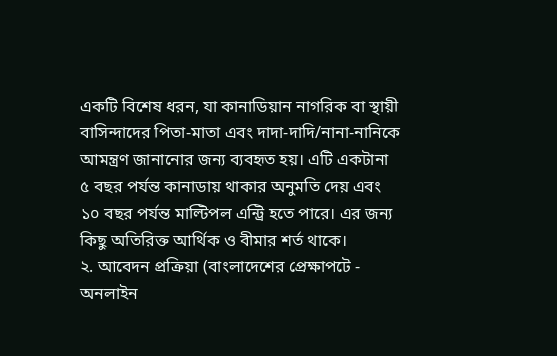একটি বিশেষ ধরন, যা কানাডিয়ান নাগরিক বা স্থায়ী বাসিন্দাদের পিতা-মাতা এবং দাদা-দাদি/নানা-নানিকে আমন্ত্রণ জানানোর জন্য ব্যবহৃত হয়। এটি একটানা ৫ বছর পর্যন্ত কানাডায় থাকার অনুমতি দেয় এবং ১০ বছর পর্যন্ত মাল্টিপল এন্ট্রি হতে পারে। এর জন্য কিছু অতিরিক্ত আর্থিক ও বীমার শর্ত থাকে।
২. আবেদন প্রক্রিয়া (বাংলাদেশের প্রেক্ষাপটে - অনলাইন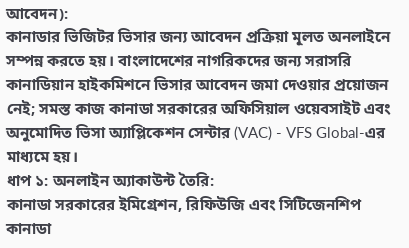আবেদন):
কানাডার ভিজিটর ভিসার জন্য আবেদন প্রক্রিয়া মূলত অনলাইনে সম্পন্ন করতে হয়। বাংলাদেশের নাগরিকদের জন্য সরাসরি কানাডিয়ান হাইকমিশনে ভিসার আবেদন জমা দেওয়ার প্রয়োজন নেই; সমস্ত কাজ কানাডা সরকারের অফিসিয়াল ওয়েবসাইট এবং অনুমোদিত ভিসা অ্যাপ্লিকেশন সেন্টার (VAC) - VFS Global-এর মাধ্যমে হয়।
ধাপ ১: অনলাইন অ্যাকাউন্ট তৈরি:
কানাডা সরকারের ইমিগ্রেশন, রিফিউজি এবং সিটিজেনশিপ কানাডা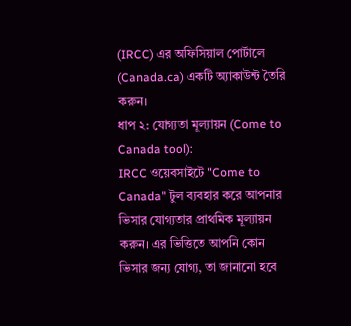(IRCC) এর অফিসিয়াল পোর্টালে (Canada.ca) একটি অ্যাকাউন্ট তৈরি করুন।
ধাপ ২: যোগ্যতা মূল্যায়ন (Come to Canada tool):
IRCC ওয়েবসাইটে "Come to Canada" টুল ব্যবহার করে আপনার ভিসার যোগ্যতার প্রাথমিক মূল্যায়ন করুন। এর ভিত্তিতে আপনি কোন ভিসার জন্য যোগ্য, তা জানানো হবে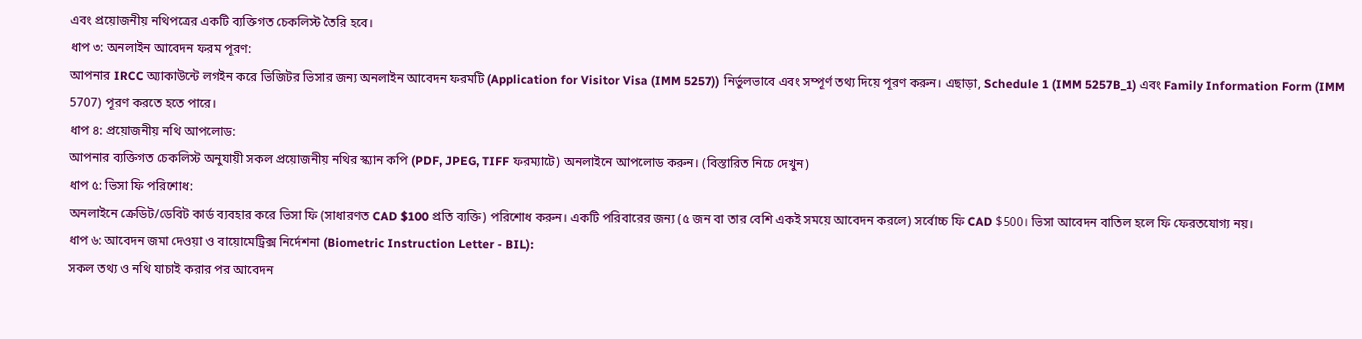এবং প্রয়োজনীয় নথিপত্রের একটি ব্যক্তিগত চেকলিস্ট তৈরি হবে।
ধাপ ৩: অনলাইন আবেদন ফরম পূরণ:
আপনার IRCC অ্যাকাউন্টে লগইন করে ভিজিটর ভিসার জন্য অনলাইন আবেদন ফরমটি (Application for Visitor Visa (IMM 5257)) নির্ভুলভাবে এবং সম্পূর্ণ তথ্য দিয়ে পূরণ করুন। এছাড়া, Schedule 1 (IMM 5257B_1) এবং Family Information Form (IMM 5707) পূরণ করতে হতে পারে।
ধাপ ৪: প্রয়োজনীয় নথি আপলোড:
আপনার ব্যক্তিগত চেকলিস্ট অনুযায়ী সকল প্রয়োজনীয় নথির স্ক্যান কপি (PDF, JPEG, TIFF ফরম্যাটে) অনলাইনে আপলোড করুন। (বিস্তারিত নিচে দেখুন)
ধাপ ৫: ভিসা ফি পরিশোধ:
অনলাইনে ক্রেডিট/ডেবিট কার্ড ব্যবহার করে ভিসা ফি (সাধারণত CAD $100 প্রতি ব্যক্তি) পরিশোধ করুন। একটি পরিবারের জন্য (৫ জন বা তার বেশি একই সময়ে আবেদন করলে) সর্বোচ্চ ফি CAD $500। ভিসা আবেদন বাতিল হলে ফি ফেরতযোগ্য নয়।
ধাপ ৬: আবেদন জমা দেওয়া ও বায়োমেট্রিক্স নির্দেশনা (Biometric Instruction Letter - BIL):
সকল তথ্য ও নথি যাচাই করার পর আবেদন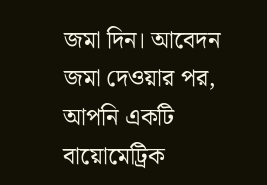জমা দিন। আবেদন জমা দেওয়ার পর, আপনি একটি বায়োমেট্রিক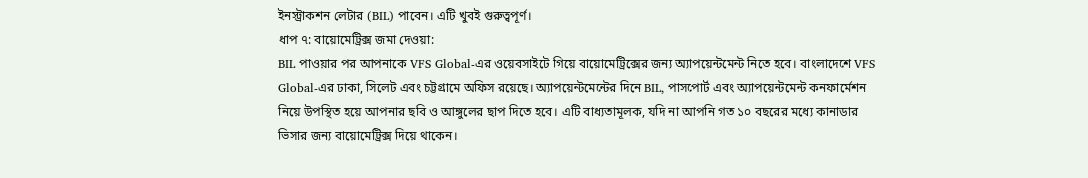ইনস্ট্রাকশন লেটার (BIL) পাবেন। এটি খুবই গুরুত্বপূর্ণ।
ধাপ ৭: বায়োমেট্রিক্স জমা দেওয়া:
BIL পাওয়ার পর আপনাকে VFS Global-এর ওয়েবসাইটে গিয়ে বায়োমেট্রিক্সের জন্য অ্যাপয়েন্টমেন্ট নিতে হবে। বাংলাদেশে VFS Global-এর ঢাকা, সিলেট এবং চট্টগ্রামে অফিস রয়েছে। অ্যাপয়েন্টমেন্টের দিনে BIL, পাসপোর্ট এবং অ্যাপয়েন্টমেন্ট কনফার্মেশন নিয়ে উপস্থিত হয়ে আপনার ছবি ও আঙ্গুলের ছাপ দিতে হবে। এটি বাধ্যতামূলক, যদি না আপনি গত ১০ বছরের মধ্যে কানাডার ভিসার জন্য বায়োমেট্রিক্স দিয়ে থাকেন।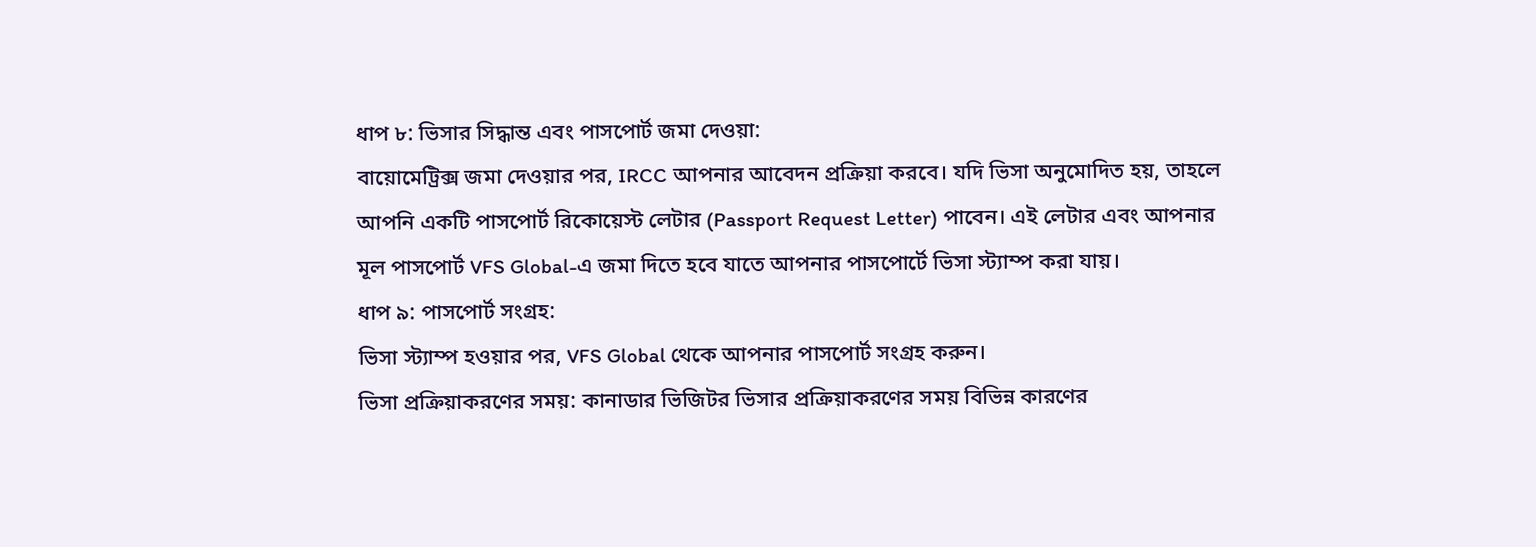ধাপ ৮: ভিসার সিদ্ধান্ত এবং পাসপোর্ট জমা দেওয়া:
বায়োমেট্রিক্স জমা দেওয়ার পর, IRCC আপনার আবেদন প্রক্রিয়া করবে। যদি ভিসা অনুমোদিত হয়, তাহলে আপনি একটি পাসপোর্ট রিকোয়েস্ট লেটার (Passport Request Letter) পাবেন। এই লেটার এবং আপনার মূল পাসপোর্ট VFS Global-এ জমা দিতে হবে যাতে আপনার পাসপোর্টে ভিসা স্ট্যাম্প করা যায়।
ধাপ ৯: পাসপোর্ট সংগ্রহ:
ভিসা স্ট্যাম্প হওয়ার পর, VFS Global থেকে আপনার পাসপোর্ট সংগ্রহ করুন।
ভিসা প্রক্রিয়াকরণের সময়: কানাডার ভিজিটর ভিসার প্রক্রিয়াকরণের সময় বিভিন্ন কারণের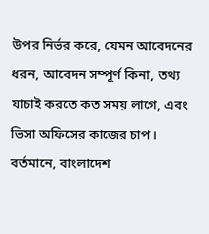উপর নির্ভর করে, যেমন আবেদনের ধরন, আবেদন সম্পূর্ণ কিনা, তথ্য যাচাই করতে কত সময় লাগে, এবং ভিসা অফিসের কাজের চাপ। বর্তমানে, বাংলাদেশ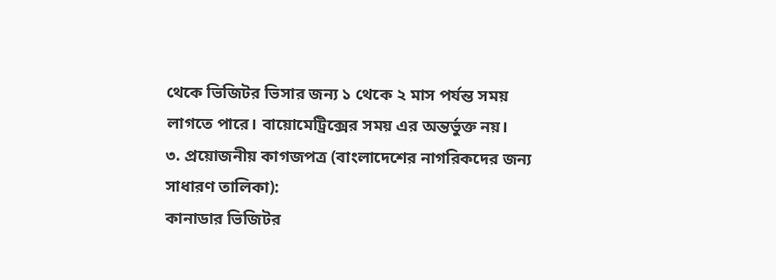থেকে ভিজিটর ভিসার জন্য ১ থেকে ২ মাস পর্যন্ত সময় লাগতে পারে। বায়োমেট্রিক্সের সময় এর অন্তর্ভুক্ত নয়।
৩. প্রয়োজনীয় কাগজপত্র (বাংলাদেশের নাগরিকদের জন্য সাধারণ তালিকা):
কানাডার ভিজিটর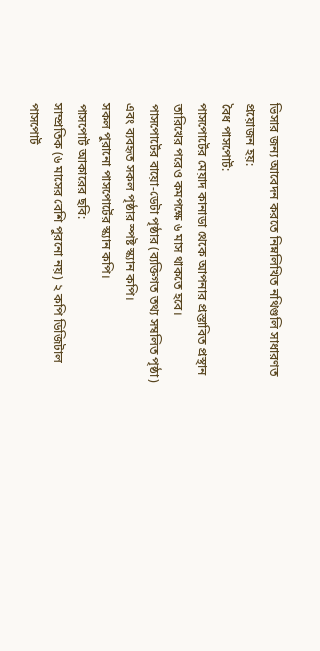ভিসার জন্য আবেদন করতে নিম্নলিখিত নথিগুলি সাধারণত প্রয়োজন হয়:
বৈধ পাসপোর্ট:
পাসপোর্টের মেয়াদ কানাডা থেকে আপনার প্রস্তাবিত প্রস্থান তারিখের পরেও কমপক্ষে ৬ মাস থাকতে হবে।
পাসপোর্টের বায়ো-ডেটা পৃষ্ঠার (ব্যক্তিগত তথ্য সম্বলিত পৃষ্ঠা) এবং ব্যবহৃত সকল পৃষ্ঠার স্পষ্ট স্ক্যান কপি।
সকল পুরানো পাসপোর্টের স্ক্যান কপি।
পাসপোর্ট আকারের ছবি:
সাম্প্রতিক (৬ মাসের বেশি পুরনো নয়) ২ কপি ডিজিটাল পাসপোর্ট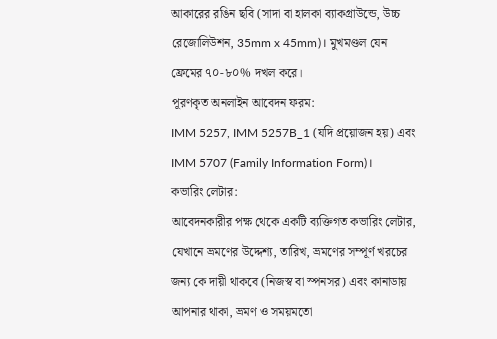আকারের রঙিন ছবি (সাদা বা হালকা ব্যাকগ্রাউন্ডে, উচ্চ রেজোলিউশন, 35mm x 45mm)। মুখমণ্ডল যেন ফ্রেমের ৭০-৮০% দখল করে।
পূরণকৃত অনলাইন আবেদন ফরম:
IMM 5257, IMM 5257B_1 (যদি প্রয়োজন হয়) এবং IMM 5707 (Family Information Form)।
কভারিং লেটার:
আবেদনকারীর পক্ষ থেকে একটি ব্যক্তিগত কভারিং লেটার, যেখানে ভ্রমণের উদ্দেশ্য, তারিখ, ভ্রমণের সম্পূর্ণ খরচের জন্য কে দায়ী থাকবে (নিজস্ব বা স্পনসর) এবং কানাডায় আপনার থাকা, ভ্রমণ ও সময়মতো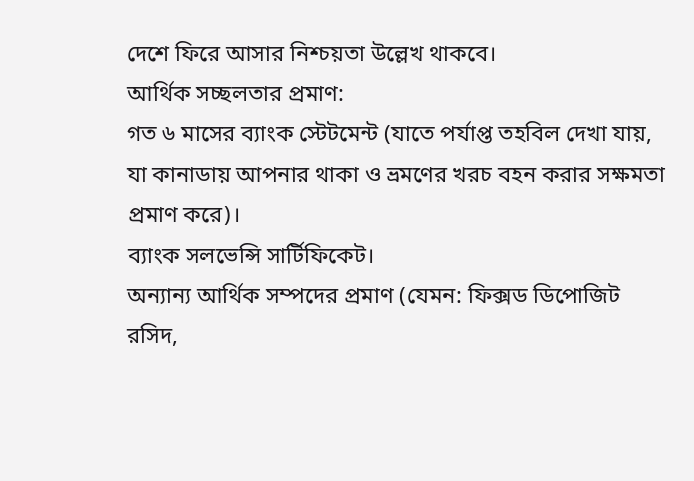দেশে ফিরে আসার নিশ্চয়তা উল্লেখ থাকবে।
আর্থিক সচ্ছলতার প্রমাণ:
গত ৬ মাসের ব্যাংক স্টেটমেন্ট (যাতে পর্যাপ্ত তহবিল দেখা যায়, যা কানাডায় আপনার থাকা ও ভ্রমণের খরচ বহন করার সক্ষমতা প্রমাণ করে)।
ব্যাংক সলভেন্সি সার্টিফিকেট।
অন্যান্য আর্থিক সম্পদের প্রমাণ (যেমন: ফিক্সড ডিপোজিট রসিদ,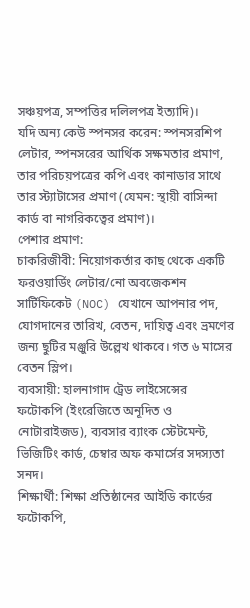সঞ্চয়পত্র, সম্পত্তির দলিলপত্র ইত্যাদি)।
যদি অন্য কেউ স্পনসর করেন: স্পনসরশিপ লেটার, স্পনসরের আর্থিক সক্ষমতার প্রমাণ, তার পরিচয়পত্রের কপি এবং কানাডার সাথে তার স্ট্যাটাসের প্রমাণ (যেমন: স্থায়ী বাসিন্দা কার্ড বা নাগরিকত্বের প্রমাণ)।
পেশার প্রমাণ:
চাকরিজীবী: নিয়োগকর্তার কাছ থেকে একটি ফরওয়ার্ডিং লেটার/নো অবজেকশন সার্টিফিকেট (NOC) যেখানে আপনার পদ, যোগদানের তারিখ, বেতন, দায়িত্ব এবং ভ্রমণের জন্য ছুটির মঞ্জুরি উল্লেখ থাকবে। গত ৬ মাসের বেতন স্লিপ।
ব্যবসায়ী: হালনাগাদ ট্রেড লাইসেন্সের ফটোকপি (ইংরেজিতে অনূদিত ও নোটারাইজড), ব্যবসার ব্যাংক স্টেটমেন্ট, ভিজিটিং কার্ড, চেম্বার অফ কমার্সের সদস্যতা সনদ।
শিক্ষার্থী: শিক্ষা প্রতিষ্ঠানের আইডি কার্ডের ফটোকপি,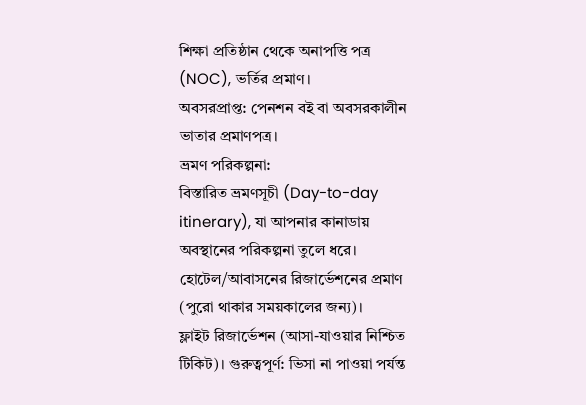শিক্ষা প্রতিষ্ঠান থেকে অনাপত্তি পত্র (NOC), ভর্তির প্রমাণ।
অবসরপ্রাপ্ত: পেনশন বই বা অবসরকালীন ভাতার প্রমাণপত্র।
ভ্রমণ পরিকল্পনা:
বিস্তারিত ভ্রমণসূচী (Day-to-day itinerary), যা আপনার কানাডায় অবস্থানের পরিকল্পনা তুলে ধরে।
হোটেল/আবাসনের রিজার্ভেশনের প্রমাণ (পুরো থাকার সময়কালের জন্য)।
ফ্লাইট রিজার্ভেশন (আসা-যাওয়ার নিশ্চিত টিকিট)। গুরুত্বপূর্ণ: ভিসা না পাওয়া পর্যন্ত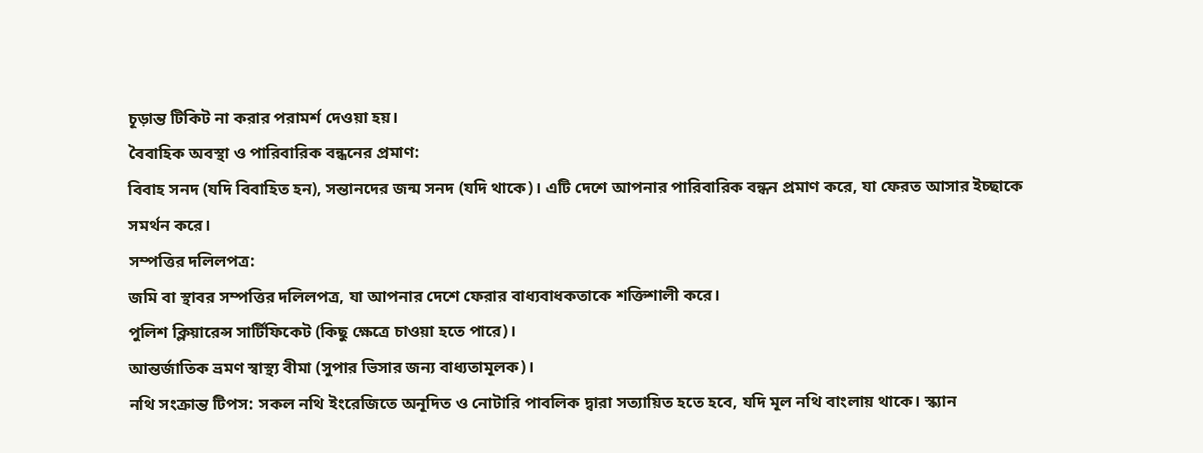চূড়ান্ত টিকিট না করার পরামর্শ দেওয়া হয়।
বৈবাহিক অবস্থা ও পারিবারিক বন্ধনের প্রমাণ:
বিবাহ সনদ (যদি বিবাহিত হন), সন্তানদের জন্ম সনদ (যদি থাকে)। এটি দেশে আপনার পারিবারিক বন্ধন প্রমাণ করে, যা ফেরত আসার ইচ্ছাকে সমর্থন করে।
সম্পত্তির দলিলপত্র:
জমি বা স্থাবর সম্পত্তির দলিলপত্র, যা আপনার দেশে ফেরার বাধ্যবাধকতাকে শক্তিশালী করে।
পুলিশ ক্লিয়ারেন্স সার্টিফিকেট (কিছু ক্ষেত্রে চাওয়া হতে পারে)।
আন্তর্জাতিক ভ্রমণ স্বাস্থ্য বীমা (সুপার ভিসার জন্য বাধ্যতামূলক)।
নথি সংক্রান্ত টিপস: সকল নথি ইংরেজিতে অনূদিত ও নোটারি পাবলিক দ্বারা সত্যায়িত হতে হবে, যদি মূল নথি বাংলায় থাকে। স্ক্যান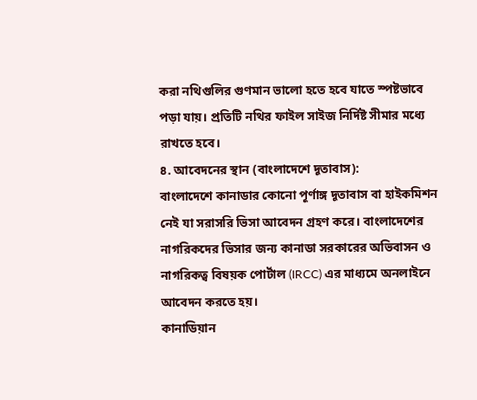করা নথিগুলির গুণমান ভালো হতে হবে যাতে স্পষ্টভাবে পড়া যায়। প্রতিটি নথির ফাইল সাইজ নির্দিষ্ট সীমার মধ্যে রাখতে হবে।
৪. আবেদনের স্থান (বাংলাদেশে দূতাবাস):
বাংলাদেশে কানাডার কোনো পূর্ণাঙ্গ দূতাবাস বা হাইকমিশন নেই যা সরাসরি ভিসা আবেদন গ্রহণ করে। বাংলাদেশের নাগরিকদের ভিসার জন্য কানাডা সরকারের অভিবাসন ও নাগরিকত্ব বিষয়ক পোর্টাল (IRCC) এর মাধ্যমে অনলাইনে আবেদন করতে হয়।
কানাডিয়ান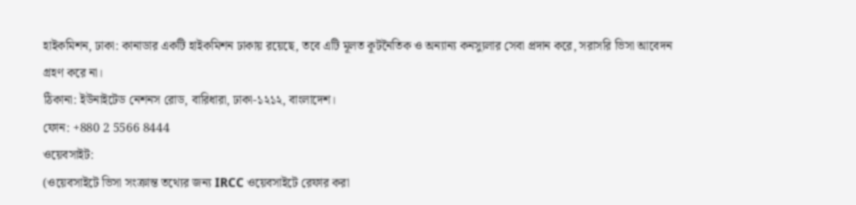হাইকমিশন, ঢাকা: কানাডার একটি হাইকমিশন ঢাকায় রয়েছে, তবে এটি মূলত কূটনৈতিক ও অন্যান্য কনস্যুলার সেবা প্রদান করে, সরাসরি ভিসা আবেদন গ্রহণ করে না।
ঠিকানা: ইউনাইটেড নেশনস রোড, বারিধারা, ঢাকা-১২১২, বাংলাদেশ।
ফোন: +880 2 5566 8444
ওয়েবসাইট:
(ওয়েবসাইটে ভিসা সংক্রান্ত তথ্যের জন্য IRCC ওয়েবসাইটে রেফার করা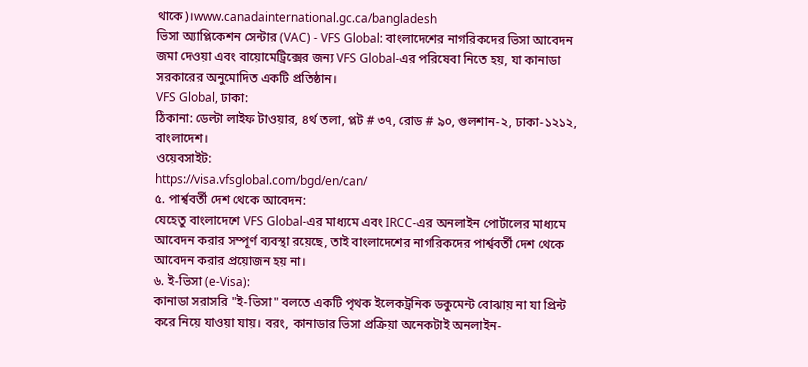থাকে)।www.canadainternational.gc.ca/bangladesh
ভিসা অ্যাপ্লিকেশন সেন্টার (VAC) - VFS Global: বাংলাদেশের নাগরিকদের ভিসা আবেদন জমা দেওয়া এবং বায়োমেট্রিক্সের জন্য VFS Global-এর পরিষেবা নিতে হয়, যা কানাডা সরকারের অনুমোদিত একটি প্রতিষ্ঠান।
VFS Global, ঢাকা:
ঠিকানা: ডেল্টা লাইফ টাওয়ার, ৪র্থ তলা, প্লট # ৩৭, রোড # ৯০, গুলশান-২, ঢাকা-১২১২, বাংলাদেশ।
ওয়েবসাইট:
https://visa.vfsglobal.com/bgd/en/can/
৫. পার্শ্ববর্তী দেশ থেকে আবেদন:
যেহেতু বাংলাদেশে VFS Global-এর মাধ্যমে এবং IRCC-এর অনলাইন পোর্টালের মাধ্যমে আবেদন করার সম্পূর্ণ ব্যবস্থা রয়েছে, তাই বাংলাদেশের নাগরিকদের পার্শ্ববর্তী দেশ থেকে আবেদন করার প্রয়োজন হয় না।
৬. ই-ভিসা (e-Visa):
কানাডা সরাসরি "ই-ভিসা" বলতে একটি পৃথক ইলেকট্রনিক ডকুমেন্ট বোঝায় না যা প্রিন্ট করে নিয়ে যাওয়া যায়। বরং, কানাডার ভিসা প্রক্রিয়া অনেকটাই অনলাইন-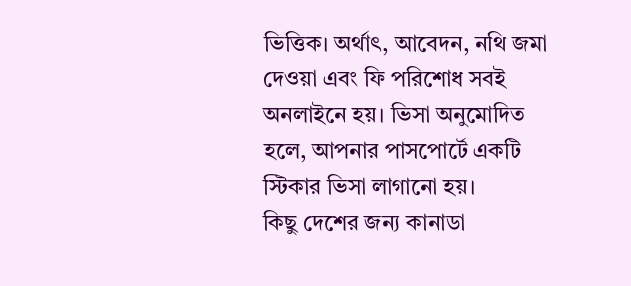ভিত্তিক। অর্থাৎ, আবেদন, নথি জমা দেওয়া এবং ফি পরিশোধ সবই অনলাইনে হয়। ভিসা অনুমোদিত হলে, আপনার পাসপোর্টে একটি স্টিকার ভিসা লাগানো হয়।
কিছু দেশের জন্য কানাডা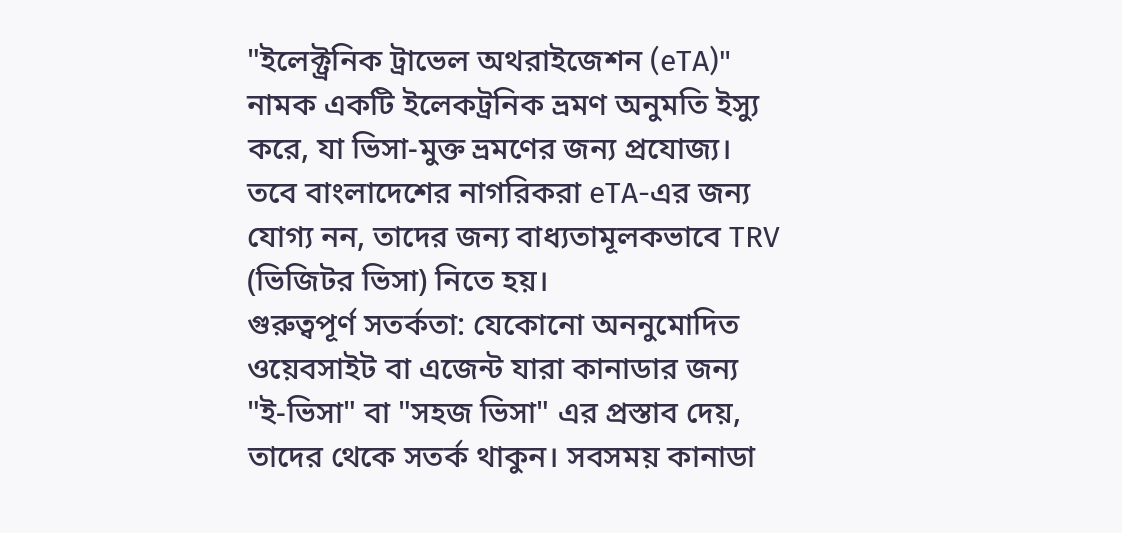"ইলেক্ট্রনিক ট্রাভেল অথরাইজেশন (eTA)" নামক একটি ইলেকট্রনিক ভ্রমণ অনুমতি ইস্যু করে, যা ভিসা-মুক্ত ভ্রমণের জন্য প্রযোজ্য। তবে বাংলাদেশের নাগরিকরা eTA-এর জন্য যোগ্য নন, তাদের জন্য বাধ্যতামূলকভাবে TRV (ভিজিটর ভিসা) নিতে হয়।
গুরুত্বপূর্ণ সতর্কতা: যেকোনো অননুমোদিত ওয়েবসাইট বা এজেন্ট যারা কানাডার জন্য "ই-ভিসা" বা "সহজ ভিসা" এর প্রস্তাব দেয়, তাদের থেকে সতর্ক থাকুন। সবসময় কানাডা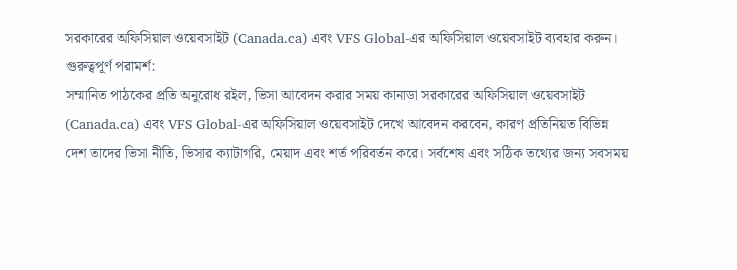সরকারের অফিসিয়াল ওয়েবসাইট (Canada.ca) এবং VFS Global-এর অফিসিয়াল ওয়েবসাইট ব্যবহার করুন।
গুরুত্বপূর্ণ পরামর্শ:
সম্মানিত পাঠকের প্রতি অনুরোধ রইল, ভিসা আবেদন করার সময় কানাডা সরকারের অফিসিয়াল ওয়েবসাইট (Canada.ca) এবং VFS Global-এর অফিসিয়াল ওয়েবসাইট দেখে আবেদন করবেন, কারণ প্রতিনিয়ত বিভিন্ন দেশ তাদের ভিসা নীতি, ভিসার ক্যাটাগরি, মেয়াদ এবং শর্ত পরিবর্তন করে। সর্বশেষ এবং সঠিক তথ্যের জন্য সবসময়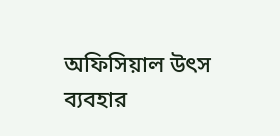অফিসিয়াল উৎস ব্যবহার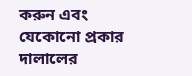করুন এবং যেকোনো প্রকার দালালের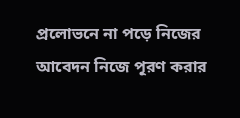প্রলোভনে না পড়ে নিজের আবেদন নিজে পূরণ করার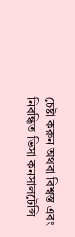চেষ্টা করুন অথবা বিশ্বস্ত এবং নিবন্ধিত ভিসা কনসালটেন্সি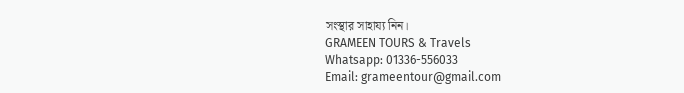সংস্থার সাহায্য নিন।
GRAMEEN TOURS & Travels
Whatsapp: 01336-556033
Email: grameentour@gmail.com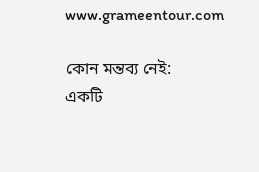www.grameentour.com

কোন মন্তব্য নেই:
একটি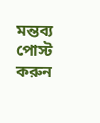মন্তব্য পোস্ট করুন